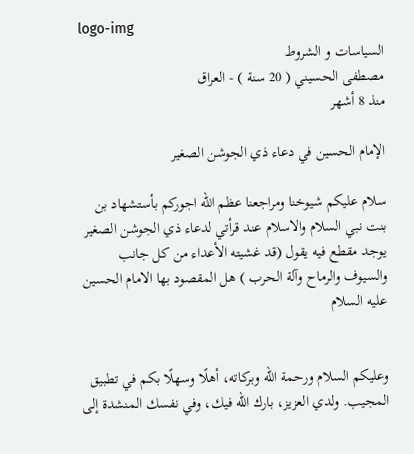logo-img
السیاسات و الشروط
مصطفى الحسيني ( 20 سنة ) - العراق
منذ 8 أشهر

الإمام الحسين في دعاء ذي الجوشن الصغير

سلام عليكم شيوخنا ومراجعنا عظم الله اجوركم بأستشهاد بن بنت نبي السلام والاسلام عند قرأتي لدعاء ذي الجوشن الصغير يوجد مقطع فيه يقول (قد غشيته الأعداء من كل جانب والسيوف والرماح وآلة الحرب ) هل المقصود بها الامام الحسين عليه السلام


وعليكم السلام ورحمة الله وبركاته، أهلًا وسهلًا بكم في تطبيق المجيب. ولدي العزيز، بارك الله فيك، وفي نفسك المنشدة إلى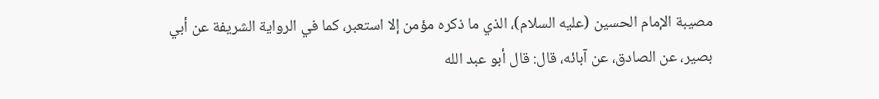مصيبة الإمام الحسين (عليه السلام)، الذي ما ذكره مؤمن إلا استعبر، كما في الرواية الشريفة عن أبي بصير، عن الصادق، عن آبائه، قال: قال أبو عبد الله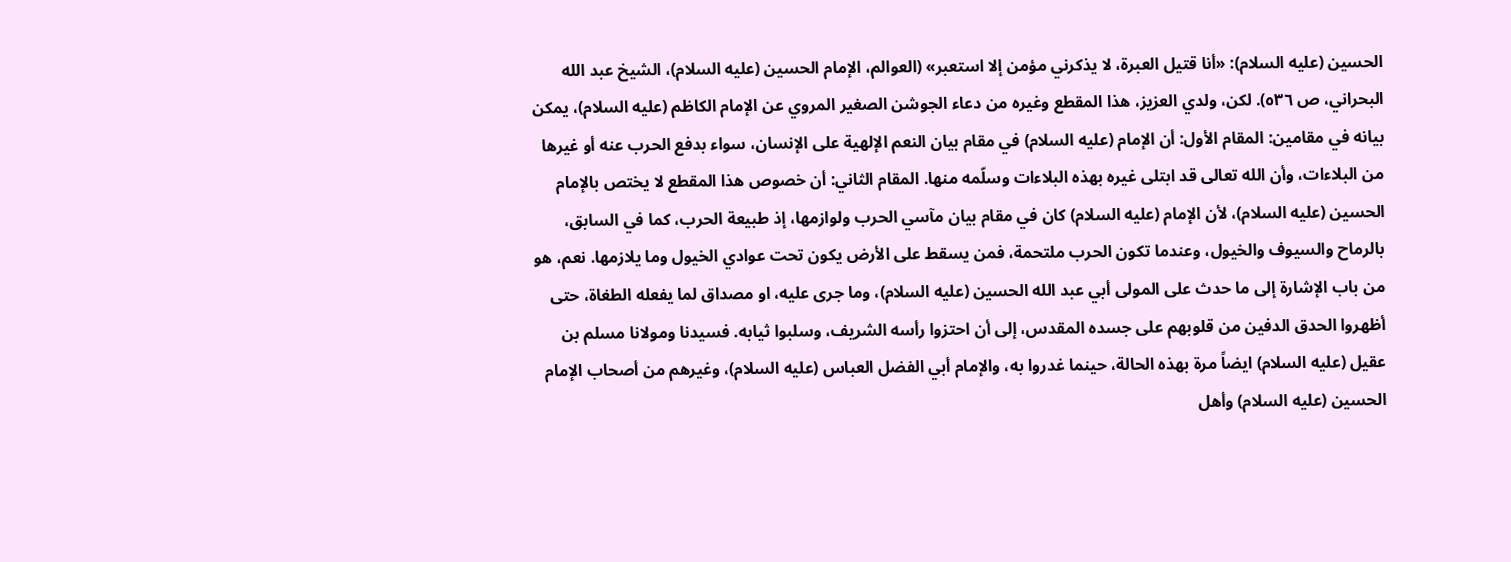الحسين (عليه السلام): «أنا قتيل العبرة، لا يذكرني مؤمن إلا استعبر» (العوالم، الإمام الحسين (عليه السلام)، الشيخ عبد الله البحراني، ص ٥٣٦). لكن، ولدي العزيز، هذا المقطع وغيره من دعاء الجوشن الصغير المروي عن الإمام الكاظم (عليه السلام)، يمكن بيانه في مقامين: المقام الأول: أن الإمام (عليه السلام) في مقام بيان النعم الإلهية على الإنسان، سواء بدفع الحرب عنه أو غيرها من البلاءات، وأن الله تعالى قد ابتلى غيره بهذه البلاءات وسلّمه منها. المقام الثاني: أن خصوص هذا المقطع لا يختص بالإمام الحسين (عليه السلام)، لأن الإمام (عليه السلام) كان في مقام بيان مآسي الحرب ولوازمها، إذ طبيعة الحرب، كما في السابق، بالرماح والسيوف والخيول، وعندما تكون الحرب ملتحمة، فمن يسقط على الأرض يكون تحت عوادي الخيول وما يلازمها. نعم، هو من باب الإشارة إلى ما حدث على المولى أبي عبد الله الحسين (عليه السلام)، وما جرى عليه، او مصداق لما يفعله الطغاة، حتى أظهروا الحدق الدفين من قلوبهم على جسده المقدس، إلى أن احتزوا رأسه الشريف، وسلبوا ثيابه. فسيدنا ومولانا مسلم بن عقيل (عليه السلام) ايضاً مرة بهذه الحالة، حينما غدروا به، والإمام أبي الفضل العباس (عليه السلام)، وغيرهم من أصحاب الإمام الحسين (عليه السلام) وأهل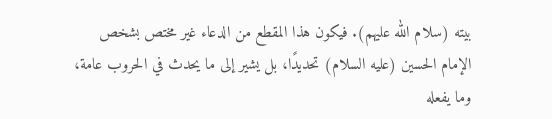بيته (سلام الله عليهم). فيكون هذا المقطع من الدعاء غير مختص بشخص الإمام الحسين (عليه السلام) تحديدًا، بل يشير إلى ما يحدث في الحروب عامة، وما يفعله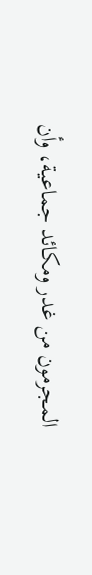المجرمون من غدر ومكائد جماعية، وأن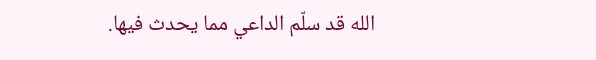الله قد سلّم الداعي مما يحدث فيها.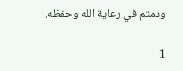ودمتم في رعاية الله وحفظه.

1